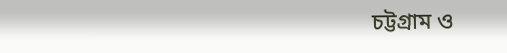চট্টগ্রাম ও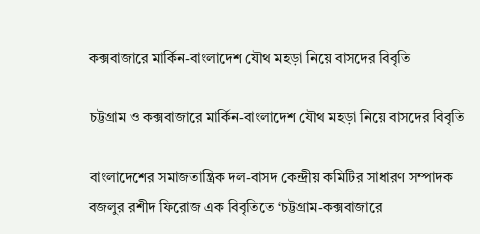কক্সবাজারে মার্কিন-বাংলাদেশ যৌথ মহড়া নিয়ে বাসদের বিবৃতি

চট্টগ্রাম ও কক্সবাজারে মার্কিন-বাংলাদেশ যৌথ মহড়া নিয়ে বাসদের বিবৃতি

বাংলাদেশের সমাজতান্ত্রিক দল-বাসদ কেন্দ্রীয় কমিটির সাধারণ সম্পাদক বজলুর রশীদ ফিরোজ এক বিবৃতিতে ‘চট্টগ্রাম-কক্সবাজারে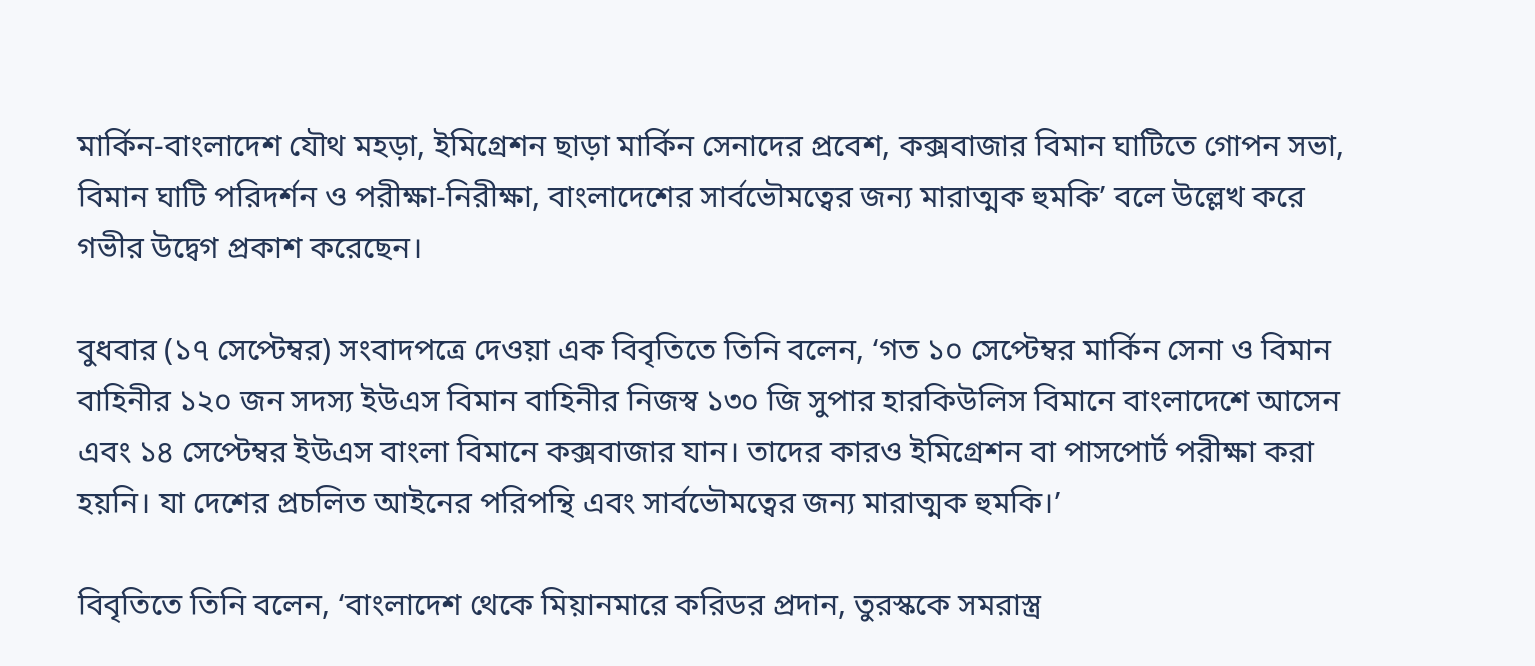মার্কিন-বাংলাদেশ যৌথ মহড়া, ইমিগ্রেশন ছাড়া মার্কিন সেনাদের প্রবেশ, কক্সবাজার বিমান ঘাটিতে গোপন সভা, বিমান ঘাটি পরিদর্শন ও পরীক্ষা-নিরীক্ষা, বাংলাদেশের সার্বভৌমত্বের জন্য মারাত্মক হুমকি’ বলে উল্লেখ করে গভীর উদ্বেগ প্রকাশ করেছেন।

বুধবার (১৭ সেপ্টেম্বর) সংবাদপত্রে দেওয়া এক বিবৃতিতে তিনি বলেন, ‘গত ১০ সেপ্টেম্বর মার্কিন সেনা ও বিমান বাহিনীর ১২০ জন সদস্য ইউএস বিমান বাহিনীর নিজস্ব ১৩০ জি সুপার হারকিউলিস বিমানে বাংলাদেশে আসেন এবং ১৪ সেপ্টেম্বর ইউএস বাংলা বিমানে কক্সবাজার যান। তাদের কারও ইমিগ্রেশন বা পাসপোর্ট পরীক্ষা করা হয়নি। যা দেশের প্রচলিত আইনের পরিপন্থি এবং সার্বভৌমত্বের জন্য মারাত্মক হুমকি।’

বিবৃতিতে তিনি বলেন, ‘বাংলাদেশ থেকে মিয়ানমারে করিডর প্রদান, তুরস্ককে সমরাস্ত্র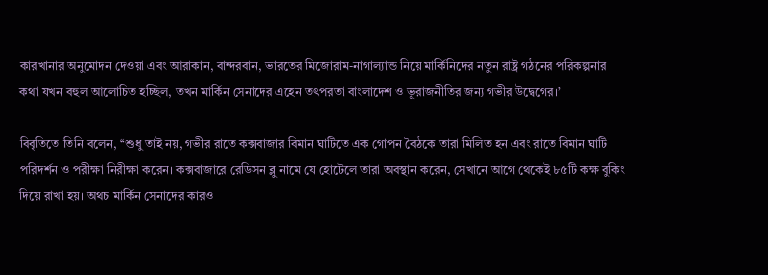কারখানার অনুমোদন দেওয়া এবং আরাকান, বান্দরবান, ভারতের মিজোরাম-নাগাল্যান্ড নিয়ে মার্কিনিদের নতুন রাষ্ট্র গঠনের পরিকল্পনার কথা যখন বহুল আলোচিত হচ্ছিল, তখন মার্কিন সেনাদের এহেন তৎপরতা বাংলাদেশ ও ভূরাজনীতির জন্য গভীর উদ্বেগের।’

বিবৃতিতে তিনি বলেন, ‘‘শুধু তাই নয়, গভীর রাতে কক্সবাজার বিমান ঘাটিতে এক গোপন বৈঠকে তারা মিলিত হন এবং রাতে বিমান ঘাটি পরিদর্শন ও পরীক্ষা নিরীক্ষা করেন। কক্সবাজারে রেডিসন ব্লু নামে যে হোটেলে তারা অবস্থান করেন, সেখানে আগে থেকেই ৮৫টি কক্ষ বুকিং দিয়ে রাখা হয়। অথচ মার্কিন সেনাদের কারও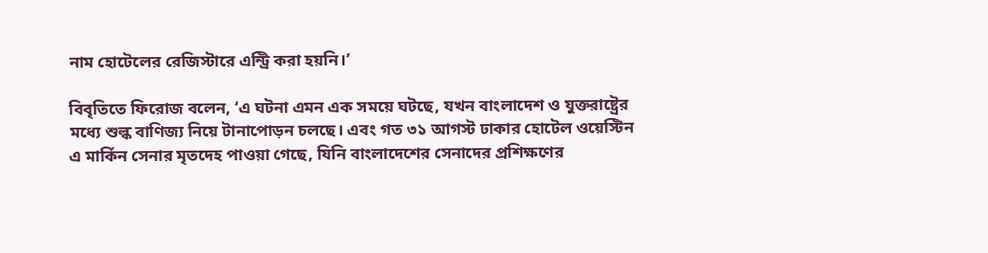নাম হোটেলের রেজিস্টারে এন্ট্রি করা হয়নি।’

বিবৃতিতে ফিরোজ বলেন, ‘এ ঘটনা এমন এক সময়ে ঘটছে, যখন বাংলাদেশ ও যুক্তরাষ্ট্রের মধ্যে শুল্ক বাণিজ্য নিয়ে টানাপোড়ন চলছে। এবং গত ৩১ আগস্ট ঢাকার হোটেল ওয়েস্টিন এ মার্কিন সেনার মৃতদেহ পাওয়া গেছে, যিনি বাংলাদেশের সেনাদের প্রশিক্ষণের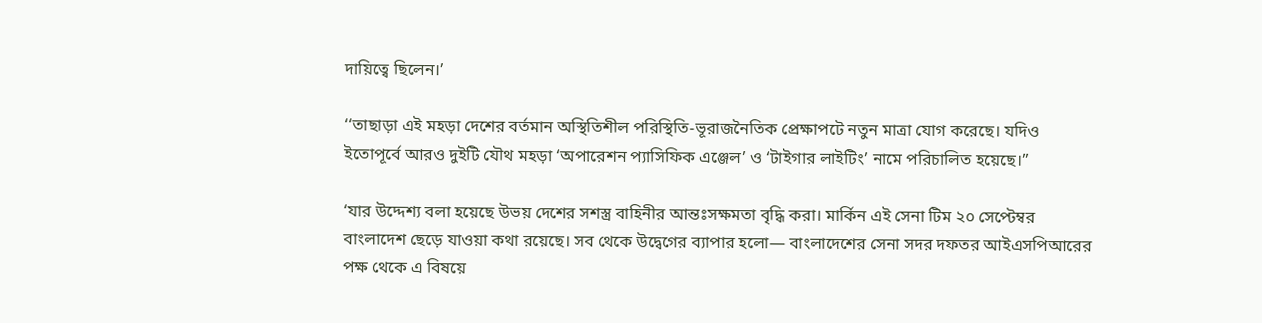দায়িত্বে ছিলেন।’

‘‘তাছাড়া এই মহড়া দেশের বর্তমান অস্থিতিশীল পরিস্থিতি-ভূরাজনৈতিক প্রেক্ষাপটে নতুন মাত্রা যোগ করেছে। যদিও ইতোপূর্বে আরও দুইটি যৌথ মহড়া ‘অপারেশন প্যাসিফিক এঞ্জেল’ ও ‘টাইগার লাইটিং’ নামে পরিচালিত হয়েছে।’’

‘যার উদ্দেশ্য বলা হয়েছে উভয় দেশের সশস্ত্র বাহিনীর আন্তঃসক্ষমতা বৃদ্ধি করা। মার্কিন এই সেনা টিম ২০ সেপ্টেম্বর বাংলাদেশ ছেড়ে যাওয়া কথা রয়েছে। সব থেকে উদ্বেগের ব্যাপার হলো— বাংলাদেশের সেনা সদর দফতর আইএসপিআরের পক্ষ থেকে এ বিষয়ে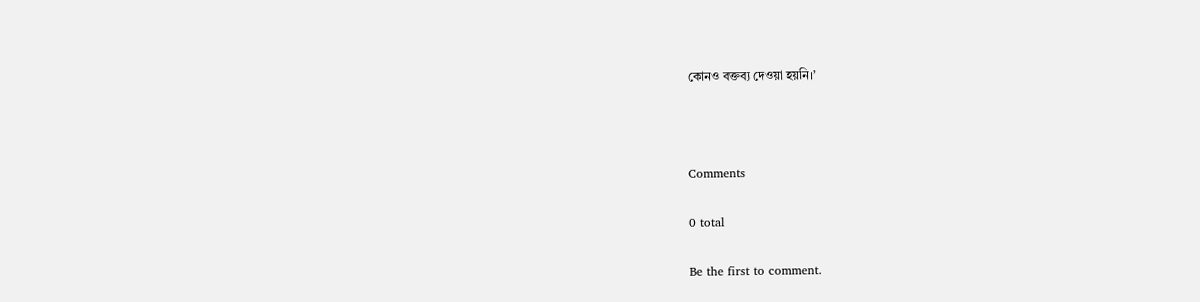কোনও বক্তব্য দেওয়া হয়নি।’



Comments

0 total

Be the first to comment.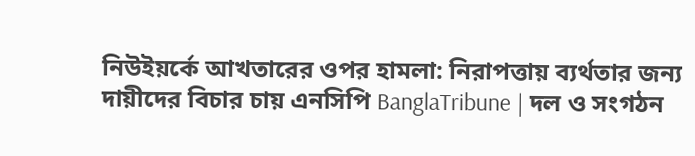নিউইয়র্কে আখতারের ওপর হামলা: নিরাপত্তায় ব্যর্থতার জন্য দায়ীদের বিচার চায় এনসিপি BanglaTribune | দল ও সংগঠন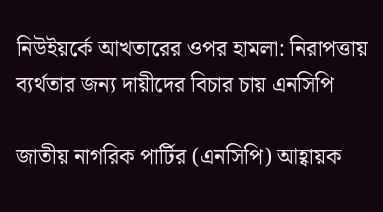নিউইয়র্কে আখতারের ওপর হামলা: নিরাপত্তায় ব্যর্থতার জন্য দায়ীদের বিচার চায় এনসিপি

জাতীয় নাগরিক পার্টির (এনসিপি) আহ্বায়ক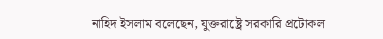নাহিদ ইসলাম বলেছেন, যুক্তরাষ্ট্রে সরকারি প্রটোকল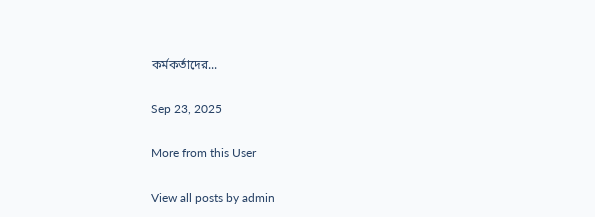কর্মকর্তাদের...

Sep 23, 2025

More from this User

View all posts by admin